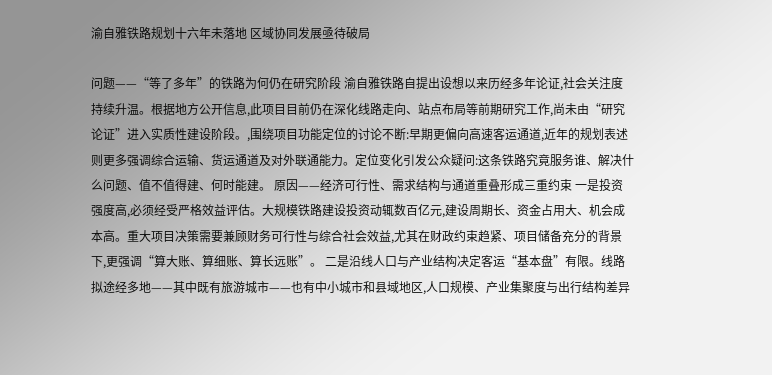渝自雅铁路规划十六年未落地 区域协同发展亟待破局

问题——“等了多年”的铁路为何仍在研究阶段 渝自雅铁路自提出设想以来历经多年论证,社会关注度持续升温。根据地方公开信息,此项目目前仍在深化线路走向、站点布局等前期研究工作,尚未由“研究论证”进入实质性建设阶段。,围绕项目功能定位的讨论不断:早期更偏向高速客运通道,近年的规划表述则更多强调综合运输、货运通道及对外联通能力。定位变化引发公众疑问:这条铁路究竟服务谁、解决什么问题、值不值得建、何时能建。 原因——经济可行性、需求结构与通道重叠形成三重约束 一是投资强度高,必须经受严格效益评估。大规模铁路建设投资动辄数百亿元,建设周期长、资金占用大、机会成本高。重大项目决策需要兼顾财务可行性与综合社会效益,尤其在财政约束趋紧、项目储备充分的背景下,更强调“算大账、算细账、算长远账”。 二是沿线人口与产业结构决定客运“基本盘”有限。线路拟途经多地——其中既有旅游城市——也有中小城市和县域地区,人口规模、产业集聚度与出行结构差异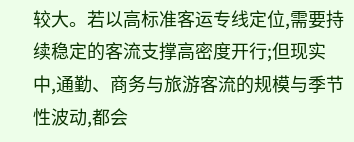较大。若以高标准客运专线定位,需要持续稳定的客流支撑高密度开行;但现实中,通勤、商务与旅游客流的规模与季节性波动,都会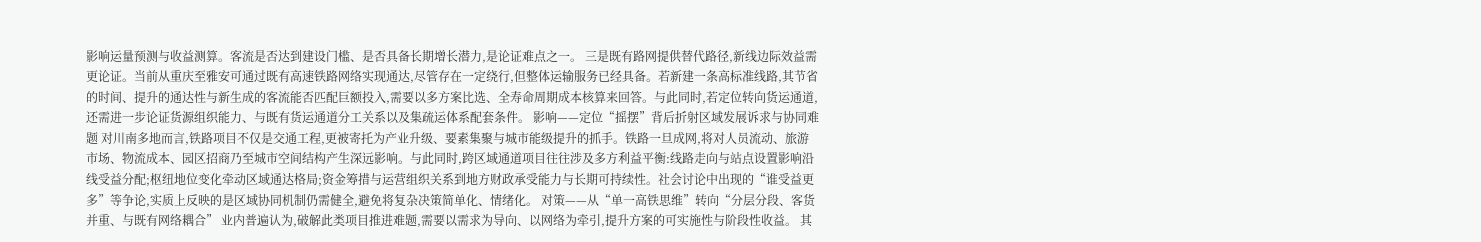影响运量预测与收益测算。客流是否达到建设门槛、是否具备长期增长潜力,是论证难点之一。 三是既有路网提供替代路径,新线边际效益需更论证。当前从重庆至雅安可通过既有高速铁路网络实现通达,尽管存在一定绕行,但整体运输服务已经具备。若新建一条高标准线路,其节省的时间、提升的通达性与新生成的客流能否匹配巨额投入,需要以多方案比选、全寿命周期成本核算来回答。与此同时,若定位转向货运通道,还需进一步论证货源组织能力、与既有货运通道分工关系以及集疏运体系配套条件。 影响——定位“摇摆”背后折射区域发展诉求与协同难题 对川南多地而言,铁路项目不仅是交通工程,更被寄托为产业升级、要素集聚与城市能级提升的抓手。铁路一旦成网,将对人员流动、旅游市场、物流成本、园区招商乃至城市空间结构产生深远影响。与此同时,跨区域通道项目往往涉及多方利益平衡:线路走向与站点设置影响沿线受益分配;枢纽地位变化牵动区域通达格局;资金筹措与运营组织关系到地方财政承受能力与长期可持续性。社会讨论中出现的“谁受益更多”等争论,实质上反映的是区域协同机制仍需健全,避免将复杂决策简单化、情绪化。 对策——从“单一高铁思维”转向“分层分段、客货并重、与既有网络耦合” 业内普遍认为,破解此类项目推进难题,需要以需求为导向、以网络为牵引,提升方案的可实施性与阶段性收益。 其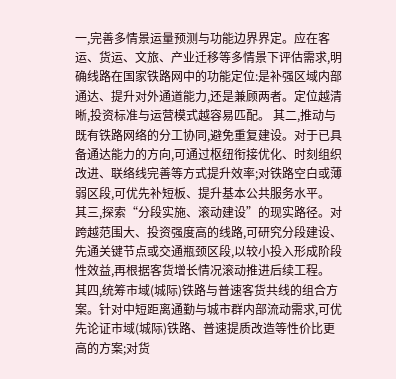一,完善多情景运量预测与功能边界界定。应在客运、货运、文旅、产业迁移等多情景下评估需求,明确线路在国家铁路网中的功能定位:是补强区域内部通达、提升对外通道能力,还是兼顾两者。定位越清晰,投资标准与运营模式越容易匹配。 其二,推动与既有铁路网络的分工协同,避免重复建设。对于已具备通达能力的方向,可通过枢纽衔接优化、时刻组织改进、联络线完善等方式提升效率;对铁路空白或薄弱区段,可优先补短板、提升基本公共服务水平。 其三,探索“分段实施、滚动建设”的现实路径。对跨越范围大、投资强度高的线路,可研究分段建设、先通关键节点或交通瓶颈区段,以较小投入形成阶段性效益,再根据客货增长情况滚动推进后续工程。 其四,统筹市域(城际)铁路与普速客货共线的组合方案。针对中短距离通勤与城市群内部流动需求,可优先论证市域(城际)铁路、普速提质改造等性价比更高的方案;对货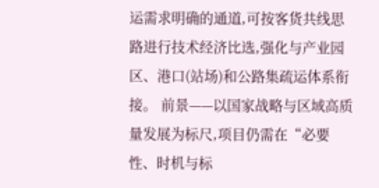运需求明确的通道,可按客货共线思路进行技术经济比选,强化与产业园区、港口(站场)和公路集疏运体系衔接。 前景——以国家战略与区域高质量发展为标尺,项目仍需在“必要性、时机与标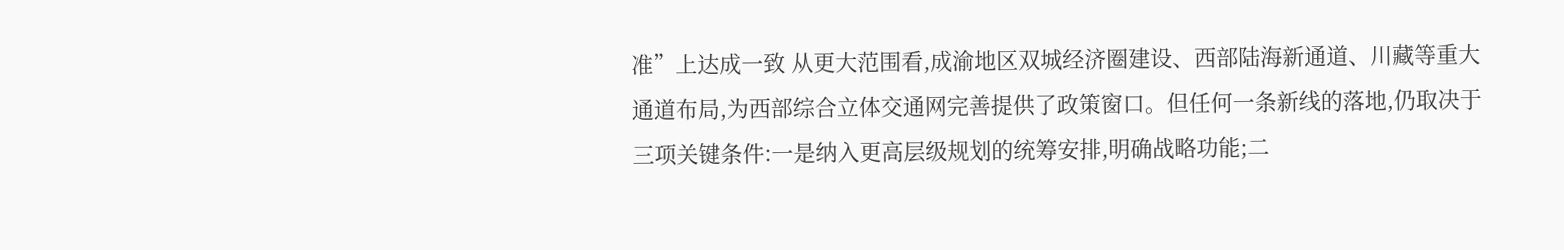准”上达成一致 从更大范围看,成渝地区双城经济圈建设、西部陆海新通道、川藏等重大通道布局,为西部综合立体交通网完善提供了政策窗口。但任何一条新线的落地,仍取决于三项关键条件:一是纳入更高层级规划的统筹安排,明确战略功能;二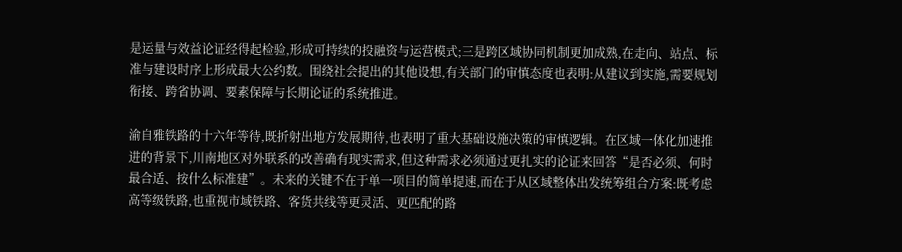是运量与效益论证经得起检验,形成可持续的投融资与运营模式;三是跨区域协同机制更加成熟,在走向、站点、标准与建设时序上形成最大公约数。围绕社会提出的其他设想,有关部门的审慎态度也表明:从建议到实施,需要规划衔接、跨省协调、要素保障与长期论证的系统推进。

渝自雅铁路的十六年等待,既折射出地方发展期待,也表明了重大基础设施决策的审慎逻辑。在区域一体化加速推进的背景下,川南地区对外联系的改善确有现实需求,但这种需求必须通过更扎实的论证来回答“是否必须、何时最合适、按什么标准建”。未来的关键不在于单一项目的简单提速,而在于从区域整体出发统筹组合方案:既考虑高等级铁路,也重视市域铁路、客货共线等更灵活、更匹配的路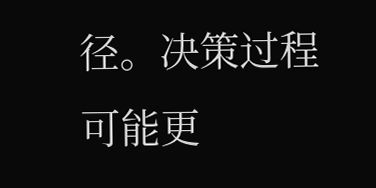径。决策过程可能更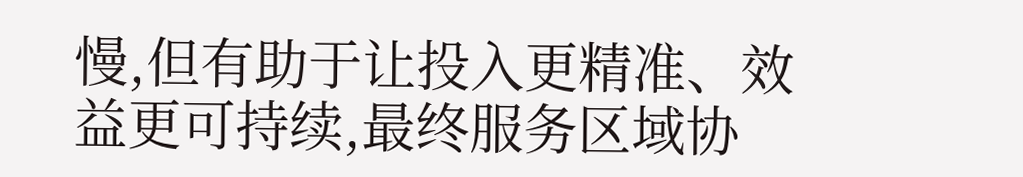慢,但有助于让投入更精准、效益更可持续,最终服务区域协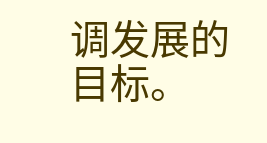调发展的目标。